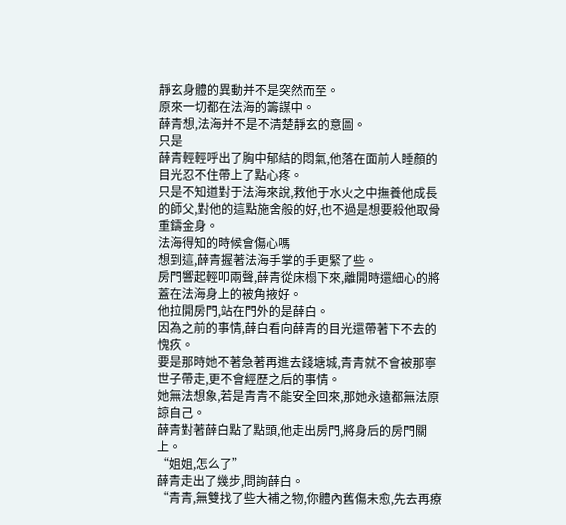靜玄身體的異動并不是突然而至。
原來一切都在法海的籌謀中。
薛青想,法海并不是不清楚靜玄的意圖。
只是
薛青輕輕呼出了胸中郁結的悶氣,他落在面前人睡顏的目光忍不住帶上了點心疼。
只是不知道對于法海來說,救他于水火之中撫養他成長的師父,對他的這點施舍般的好,也不過是想要殺他取骨重鑄金身。
法海得知的時候會傷心嗎
想到這,薛青握著法海手掌的手更緊了些。
房門響起輕叩兩聲,薛青從床榻下來,離開時還細心的將蓋在法海身上的被角掖好。
他拉開房門,站在門外的是薛白。
因為之前的事情,薛白看向薛青的目光還帶著下不去的愧疚。
要是那時她不著急著再進去錢塘城,青青就不會被那寧世子帶走,更不會經歷之后的事情。
她無法想象,若是青青不能安全回來,那她永遠都無法原諒自己。
薛青對著薛白點了點頭,他走出房門,將身后的房門關上。
“姐姐,怎么了”
薛青走出了幾步,問詢薛白。
“青青,無雙找了些大補之物,你體內舊傷未愈,先去再療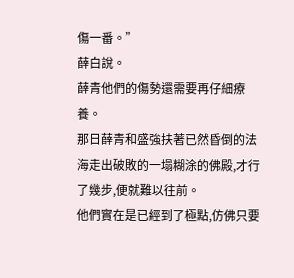傷一番。”
薛白說。
薛青他們的傷勢還需要再仔細療養。
那日薛青和盛強扶著已然昏倒的法海走出破敗的一塌糊涂的佛殿,才行了幾步,便就難以往前。
他們實在是已經到了極點,仿佛只要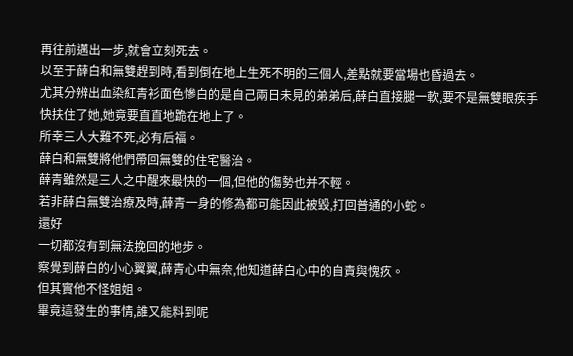再往前邁出一步,就會立刻死去。
以至于薛白和無雙趕到時,看到倒在地上生死不明的三個人,差點就要當場也昏過去。
尤其分辨出血染紅青衫面色慘白的是自己兩日未見的弟弟后,薛白直接腿一軟,要不是無雙眼疾手快扶住了她,她竟要直直地跪在地上了。
所幸三人大難不死,必有后福。
薛白和無雙將他們帶回無雙的住宅醫治。
薛青雖然是三人之中醒來最快的一個,但他的傷勢也并不輕。
若非薛白無雙治療及時,薛青一身的修為都可能因此被毀,打回普通的小蛇。
還好
一切都沒有到無法挽回的地步。
察覺到薛白的小心翼翼,薛青心中無奈,他知道薛白心中的自責與愧疚。
但其實他不怪姐姐。
畢竟這發生的事情,誰又能料到呢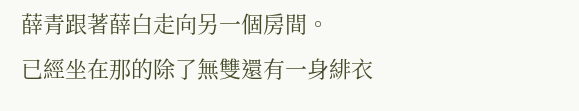薛青跟著薛白走向另一個房間。
已經坐在那的除了無雙還有一身緋衣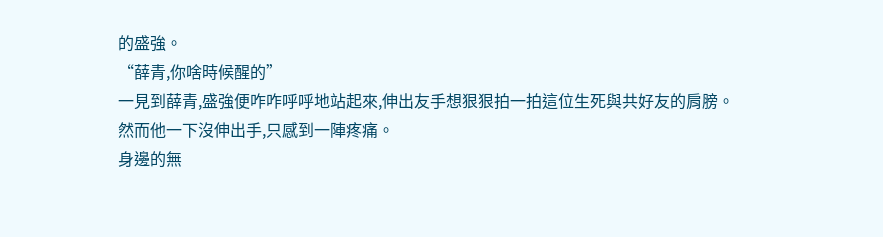的盛強。
“薛青,你啥時候醒的”
一見到薛青,盛強便咋咋呼呼地站起來,伸出友手想狠狠拍一拍這位生死與共好友的肩膀。
然而他一下沒伸出手,只感到一陣疼痛。
身邊的無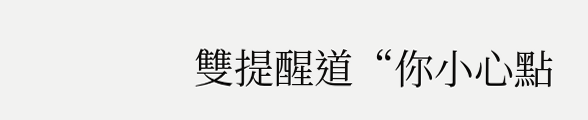雙提醒道“你小心點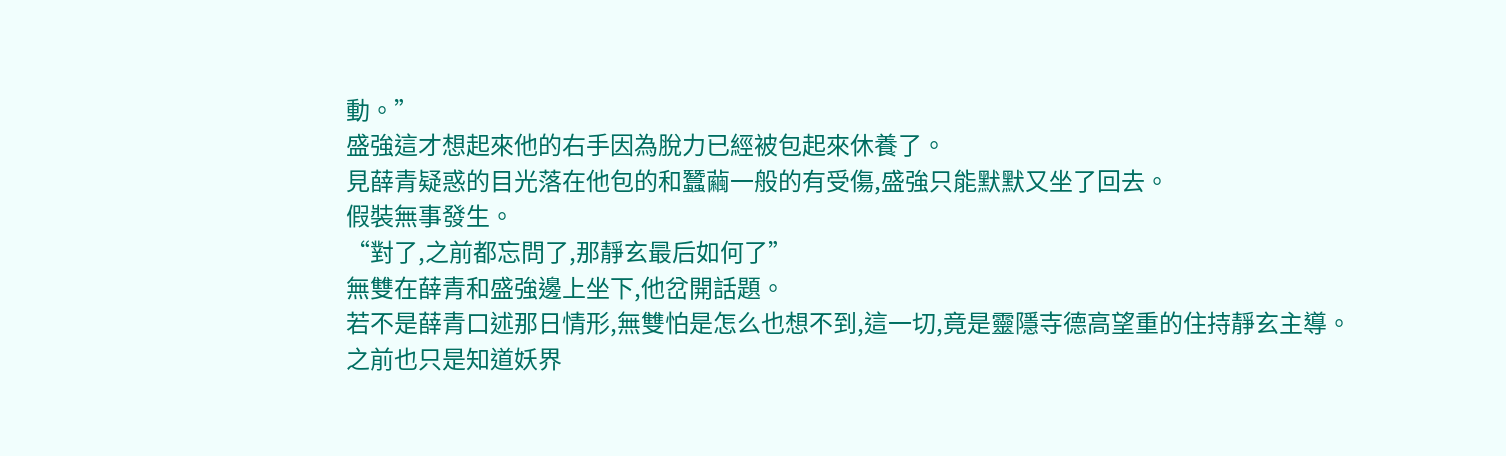動。”
盛強這才想起來他的右手因為脫力已經被包起來休養了。
見薛青疑惑的目光落在他包的和蠶繭一般的有受傷,盛強只能默默又坐了回去。
假裝無事發生。
“對了,之前都忘問了,那靜玄最后如何了”
無雙在薛青和盛強邊上坐下,他岔開話題。
若不是薛青口述那日情形,無雙怕是怎么也想不到,這一切,竟是靈隱寺德高望重的住持靜玄主導。
之前也只是知道妖界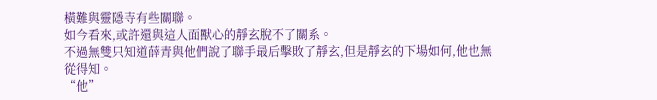橫難與靈隱寺有些關聯。
如今看來,或許還與這人面獸心的靜玄脫不了關系。
不過無雙只知道薛青與他們說了聯手最后擊敗了靜玄,但是靜玄的下場如何,他也無從得知。
“他”